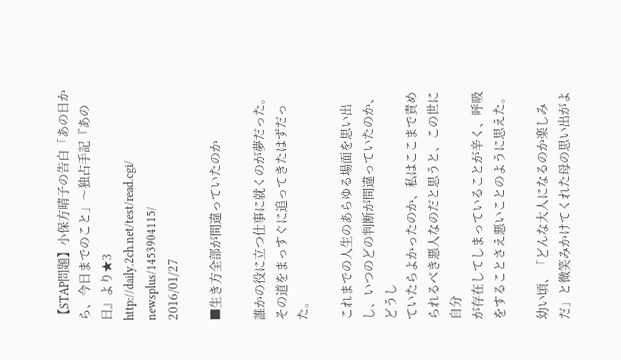【STAP問題】小保方晴子の告白「あの日から、今日までのこと」〜独占手記『あの日』より★3
http://daily.2ch.net/test/read.cgi/ newsplus/1453904115/
2016/01/27

■生き方全部が間違っていたのか

誰かの役に立つ仕事に就くのが夢だった。その道をまっすぐに追ってきたはずだった。

これまでの人生のあらゆる場面を思い出し、いつのどの判断が間違っていたのか、どうし
ていたらよかったのか、私はここまで責められるべき悪人なのだと思うと、この世に自分
が存在してしまっていることが辛く、呼吸をすることさえ悪いことのように思えた。

幼い頃、「どんな大人になるのか楽しみだ」と微笑みかけてくれた母の思い出がよ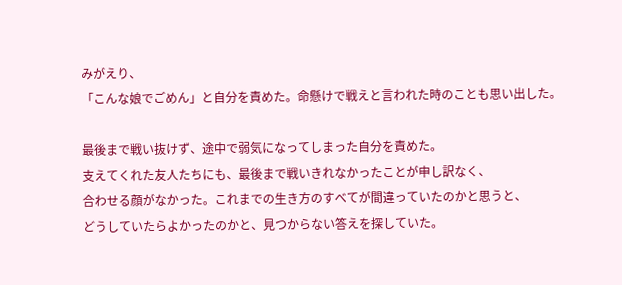みがえり、
「こんな娘でごめん」と自分を責めた。命懸けで戦えと言われた時のことも思い出した。

最後まで戦い抜けず、途中で弱気になってしまった自分を責めた。
支えてくれた友人たちにも、最後まで戦いきれなかったことが申し訳なく、
合わせる顔がなかった。これまでの生き方のすべてが間違っていたのかと思うと、
どうしていたらよかったのかと、見つからない答えを探していた。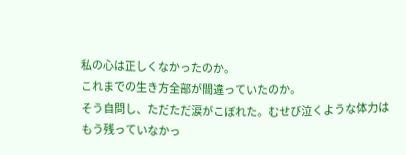私の心は正しくなかったのか。
これまでの生き方全部が間違っていたのか。
そう自問し、ただただ涙がこぼれた。むせび泣くような体力はもう残っていなかっ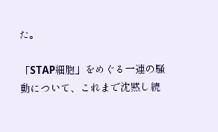た。

「STAP細胞」をめぐる一連の騒動について、これまで沈黙し続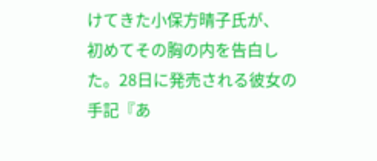けてきた小保方晴子氏が、
初めてその胸の内を告白した。28日に発売される彼女の手記『あ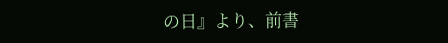の日』より、前書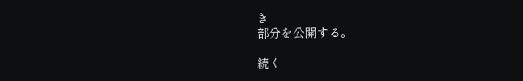き
部分を公開する。

続く